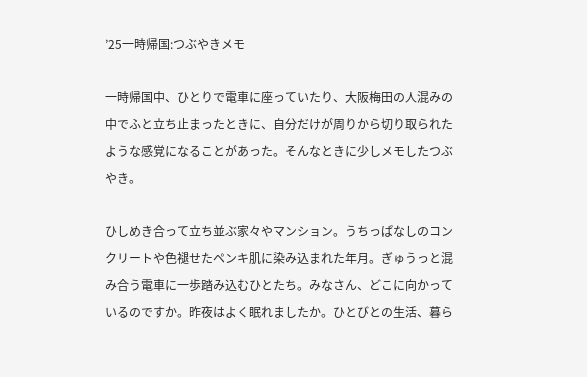’25一時帰国:つぶやきメモ

一時帰国中、ひとりで電車に座っていたり、大阪梅田の人混みの中でふと立ち止まったときに、自分だけが周りから切り取られたような感覚になることがあった。そんなときに少しメモしたつぶやき。

ひしめき合って立ち並ぶ家々やマンション。うちっぱなしのコンクリートや色褪せたペンキ肌に染み込まれた年月。ぎゅうっと混み合う電車に一歩踏み込むひとたち。みなさん、どこに向かっているのですか。昨夜はよく眠れましたか。ひとびとの生活、暮ら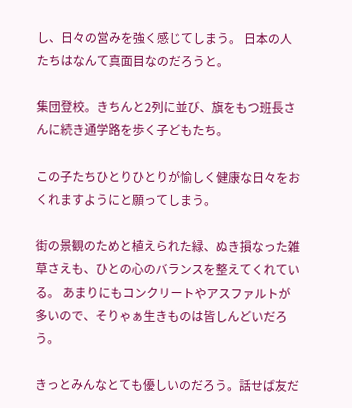し、日々の営みを強く感じてしまう。 日本の人たちはなんて真面目なのだろうと。

集団登校。きちんと2列に並び、旗をもつ班長さんに続き通学路を歩く子どもたち。

この子たちひとりひとりが愉しく健康な日々をおくれますようにと願ってしまう。

街の景観のためと植えられた緑、ぬき損なった雑草さえも、ひとの心のバランスを整えてくれている。 あまりにもコンクリートやアスファルトが多いので、そりゃぁ生きものは皆しんどいだろう。

きっとみんなとても優しいのだろう。話せば友だ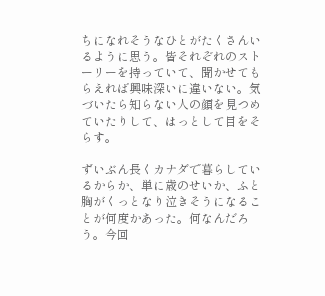ちになれそうなひとがたくさんいるように思う。皆それぞれのストーリーを持っていて、聞かせてもらえれば興味深いに違いない。気づいたら知らない人の顔を見つめていたりして、はっとして目をそらす。

ずいぶん長くカナダで暮らしているからか、単に歳のせいか、ふと胸がくっとなり泣きそうになることが何度かあった。何なんだろう。今回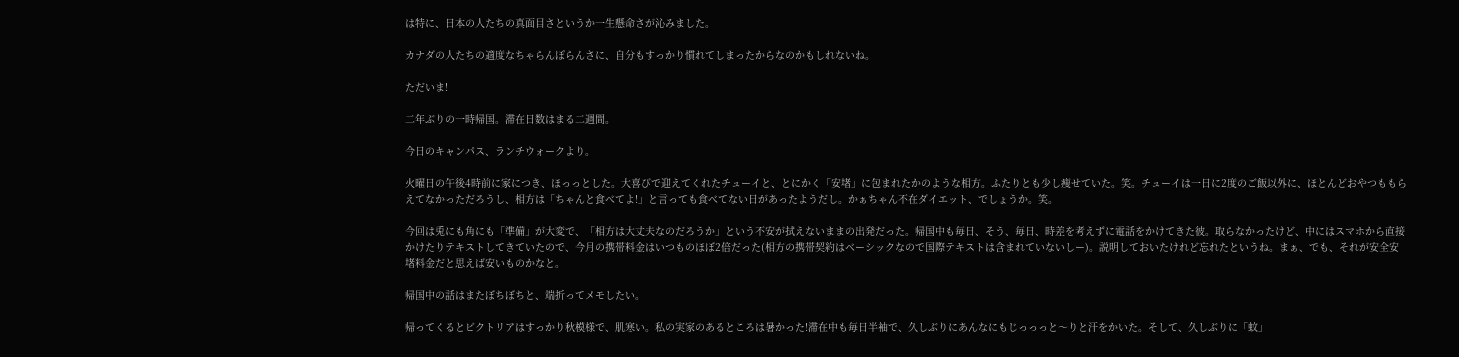は特に、日本の人たちの真面目さというか一生懸命さが沁みました。

カナダの人たちの適度なちゃらんぽらんさに、自分もすっかり慣れてしまったからなのかもしれないね。

ただいま!

二年ぶりの一時帰国。滞在日数はまる二週間。

今日のキャンパス、ランチウォークより。

火曜日の午後4時前に家につき、ほっっとした。大喜びで迎えてくれたチューイと、とにかく「安堵」に包まれたかのような相方。ふたりとも少し痩せていた。笑。チューイは一日に2度のご飯以外に、ほとんどおやつももらえてなかっただろうし、相方は「ちゃんと食べてよ!」と言っても食べてない日があったようだし。かぁちゃん不在ダイエット、でしょうか。笑。

今回は兎にも角にも「準備」が大変で、「相方は大丈夫なのだろうか」という不安が拭えないままの出発だった。帰国中も毎日、そう、毎日、時差を考えずに電話をかけてきた彼。取らなかったけど、中にはスマホから直接かけたりテキストしてきていたので、今月の携帯料金はいつものほぼ2倍だった(相方の携帯契約はベーシックなので国際テキストは含まれていないしー)。説明しておいたけれど忘れたというね。まぁ、でも、それが安全安堵料金だと思えば安いものかなと。

帰国中の話はまたぼちぼちと、端折ってメモしたい。

帰ってくるとビクトリアはすっかり秋模様で、肌寒い。私の実家のあるところは暑かった!滞在中も毎日半袖で、久しぶりにあんなにもじっっっと〜りと汗をかいた。そして、久しぶりに「蚊」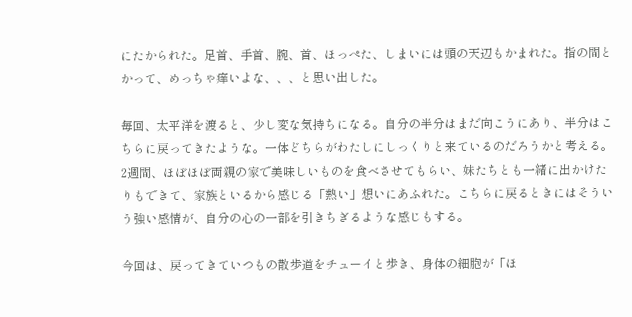にたかられた。足首、手首、腕、首、ほっぺた、しまいには頭の天辺もかまれた。指の間とかって、めっちゃ痒いよな、、、と思い出した。

毎回、太平洋を渡ると、少し変な気持ちになる。自分の半分はまだ向こうにあり、半分はこちらに戻ってきたような。一体どちらがわたしにしっくりと来ているのだろうかと考える。2週間、ほぼほぼ両親の家で美味しいものを食べさせてもらい、妹たちとも一緒に出かけたりもできて、家族といるから感じる「熱い」想いにあふれた。こちらに戻るときにはそういう強い感情が、自分の心の一部を引きちぎるような感じもする。

今回は、戻ってきていつもの散歩道をチューイと歩き、身体の細胞が「ほ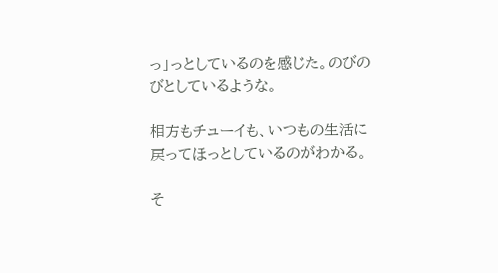っ」っとしているのを感じた。のびのびとしているような。

相方もチューイも、いつもの生活に戻ってほっとしているのがわかる。

そ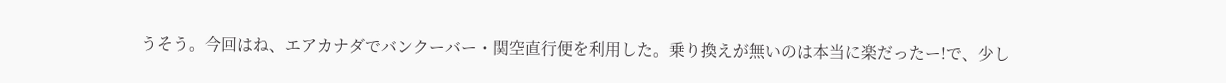うそう。今回はね、エアカナダでバンクーバー・関空直行便を利用した。乗り換えが無いのは本当に楽だったー!で、少し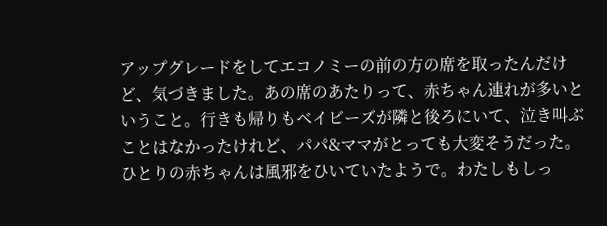アップグレードをしてエコノミーの前の方の席を取ったんだけど、気づきました。あの席のあたりって、赤ちゃん連れが多いということ。行きも帰りもベイビーズが隣と後ろにいて、泣き叫ぶことはなかったけれど、パパ&ママがとっても大変そうだった。ひとりの赤ちゃんは風邪をひいていたようで。わたしもしっ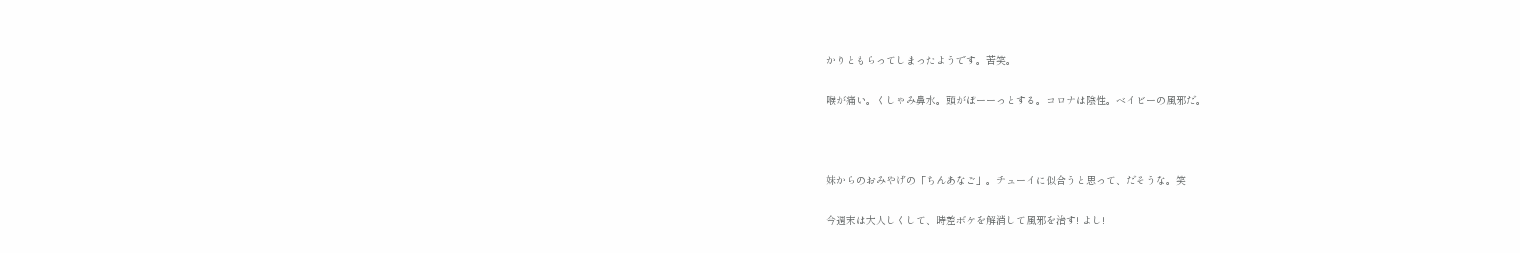かりともらってしまったようです。苦笑。

喉が痛い。くしゃみ鼻水。頭がぼーーっとする。コロナは陰性。ベイビーの風邪だ。



妹からのおみやげの「ちんあなご」。チューイに似合うと思って、だそうな。笑

今週末は大人しくして、時差ボケを解消して風邪を治す! よし!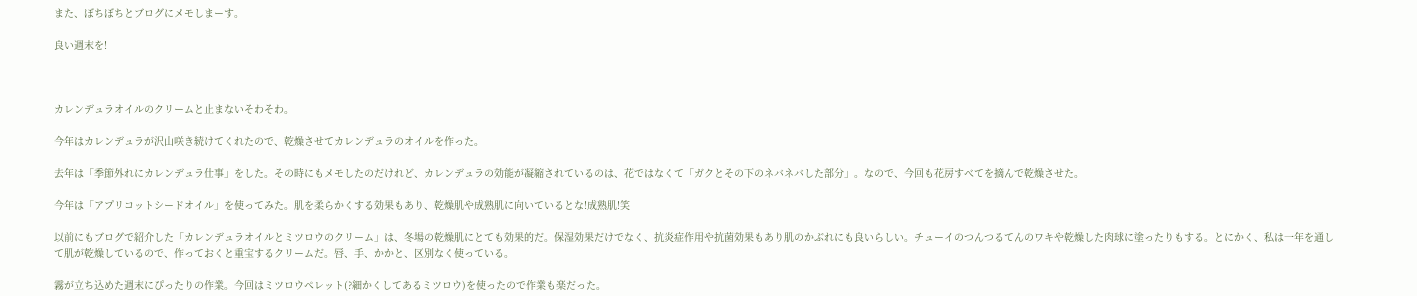また、ぼちぼちとブログにメモしまーす。

良い週末を!



カレンデュラオイルのクリームと止まないそわそわ。

今年はカレンデュラが沢山咲き続けてくれたので、乾燥させてカレンデュラのオイルを作った。

去年は「季節外れにカレンデュラ仕事」をした。その時にもメモしたのだけれど、カレンデュラの効能が凝縮されているのは、花ではなくて「ガクとその下のネバネバした部分」。なので、今回も花房すべてを摘んで乾燥させた。

今年は「アプリコットシードオイル」を使ってみた。肌を柔らかくする効果もあり、乾燥肌や成熟肌に向いているとな!成熟肌!笑

以前にもブログで紹介した「カレンデュラオイルとミツロウのクリーム」は、冬場の乾燥肌にとても効果的だ。保湿効果だけでなく、抗炎症作用や抗菌効果もあり肌のかぶれにも良いらしい。チューイのつんつるてんのワキや乾燥した肉球に塗ったりもする。とにかく、私は一年を通して肌が乾燥しているので、作っておくと重宝するクリームだ。唇、手、かかと、区別なく使っている。

霧が立ち込めた週末にぴったりの作業。今回はミツロウペレット(?細かくしてあるミツロウ)を使ったので作業も楽だった。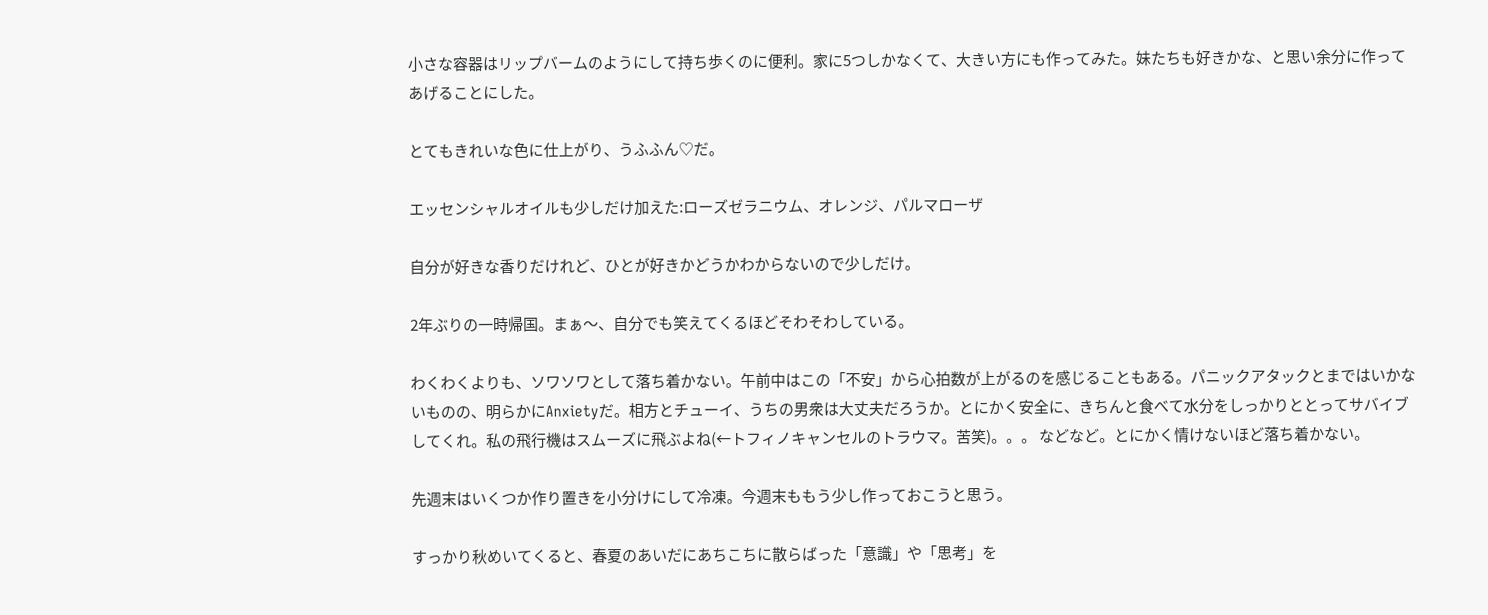小さな容器はリップバームのようにして持ち歩くのに便利。家に5つしかなくて、大きい方にも作ってみた。妹たちも好きかな、と思い余分に作ってあげることにした。

とてもきれいな色に仕上がり、うふふん♡だ。

エッセンシャルオイルも少しだけ加えた:ローズゼラニウム、オレンジ、パルマローザ

自分が好きな香りだけれど、ひとが好きかどうかわからないので少しだけ。

2年ぶりの一時帰国。まぁ〜、自分でも笑えてくるほどそわそわしている。

わくわくよりも、ソワソワとして落ち着かない。午前中はこの「不安」から心拍数が上がるのを感じることもある。パニックアタックとまではいかないものの、明らかにAnxietyだ。相方とチューイ、うちの男衆は大丈夫だろうか。とにかく安全に、きちんと食べて水分をしっかりととってサバイブしてくれ。私の飛行機はスムーズに飛ぶよね(←トフィノキャンセルのトラウマ。苦笑)。。。 などなど。とにかく情けないほど落ち着かない。

先週末はいくつか作り置きを小分けにして冷凍。今週末ももう少し作っておこうと思う。

すっかり秋めいてくると、春夏のあいだにあちこちに散らばった「意識」や「思考」を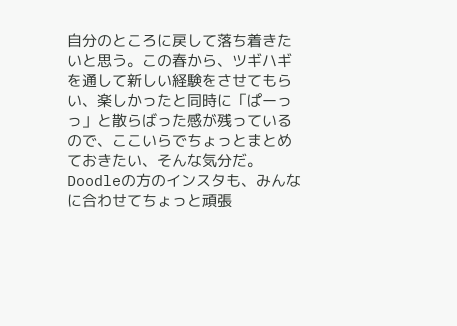自分のところに戻して落ち着きたいと思う。この春から、ツギハギを通して新しい経験をさせてもらい、楽しかったと同時に「ぱーっっ」と散らばった感が残っているので、ここいらでちょっとまとめておきたい、そんな気分だ。Doodleの方のインスタも、みんなに合わせてちょっと頑張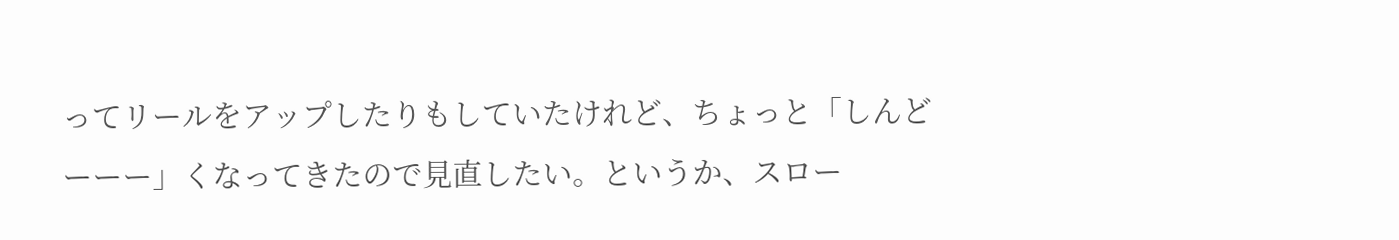ってリールをアップしたりもしていたけれど、ちょっと「しんどーーー」くなってきたので見直したい。というか、スロー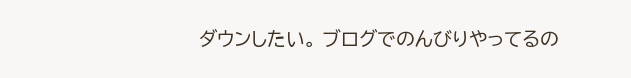ダウンしたい。 ブログでのんびりやってるの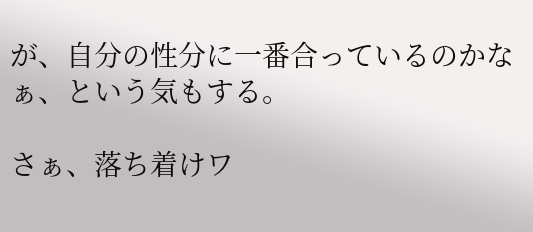が、自分の性分に一番合っているのかなぁ、という気もする。

さぁ、落ち着けワ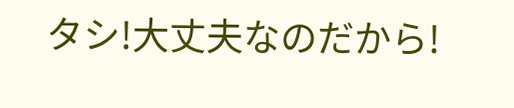タシ!大丈夫なのだから!